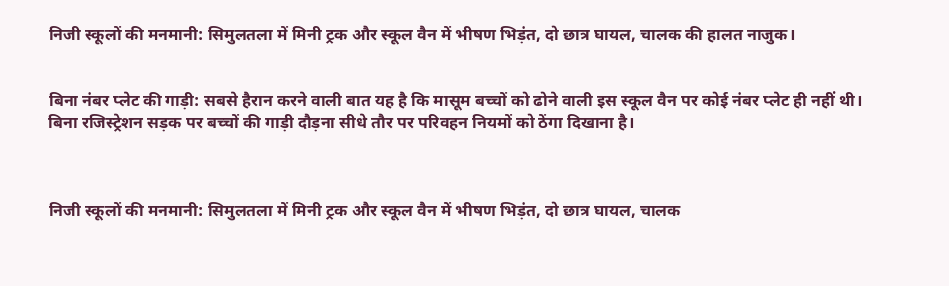निजी स्कूलों की मनमानी: सिमुलतला में मिनी ट्रक और स्कूल वैन में भीषण भिड़ंत, दो छात्र घायल, चालक की हालत नाजुक।


बिना नंबर प्लेट की गाड़ी: सबसे हैरान करने वाली बात यह है कि मासूम बच्चों को ढोने वाली इस स्कूल वैन पर कोई नंबर प्लेट ही नहीं थी। बिना रजिस्ट्रेशन सड़क पर बच्चों की गाड़ी दौड़ना सीधे तौर पर परिवहन नियमों को ठेंगा दिखाना है।



निजी स्कूलों की मनमानी: सिमुलतला में मिनी ट्रक और स्कूल वैन में भीषण भिड़ंत, दो छात्र घायल, चालक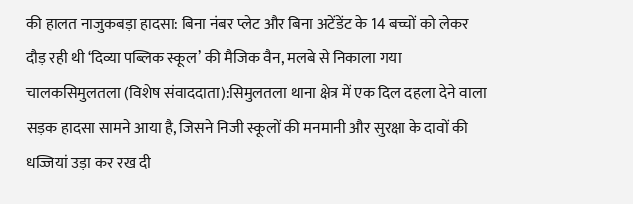की हालत नाजुकबड़ा हादसा: बिना नंबर प्लेट और बिना अटेंडेंट के 14 बच्चों को लेकर दौड़ रही थी ‘दिव्या पब्लिक स्कूल’ की मैजिक वैन, मलबे से निकाला गया चालकसिमुलतला (विशेष संवाददाता):सिमुलतला थाना क्षेत्र में एक दिल दहला देने वाला सड़क हादसा सामने आया है, जिसने निजी स्कूलों की मनमानी और सुरक्षा के दावों की धज्जियां उड़ा कर रख दी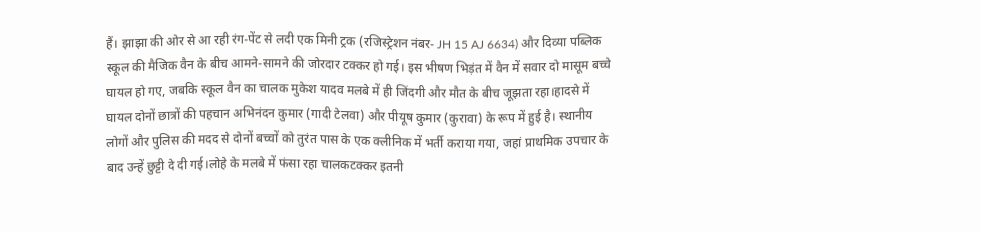हैं। झाझा की ओर से आ रही रंग-पेंट से लदी एक मिनी ट्रक (रजिस्ट्रेशन नंबर- JH 15 AJ 6634) और दिव्या पब्लिक स्कूल की मैजिक वैन के बीच आमने-सामने की जोरदार टक्कर हो गई। इस भीषण भिड़ंत में वैन में सवार दो मासूम बच्चे घायल हो गए, जबकि स्कूल वैन का चालक मुकेश यादव मलबे में ही जिंदगी और मौत के बीच जूझता रहा।हादसे में घायल दोनों छात्रों की पहचान अभिनंदन कुमार (गादी टेलवा) और पीयूष कुमार (कुरावा) के रूप में हुई है। स्थानीय लोगों और पुलिस की मदद से दोनों बच्चों को तुरंत पास के एक क्लीनिक में भर्ती कराया गया, जहां प्राथमिक उपचार के बाद उन्हें छुट्टी दे दी गई।लोहे के मलबे में फंसा रहा चालकटक्कर इतनी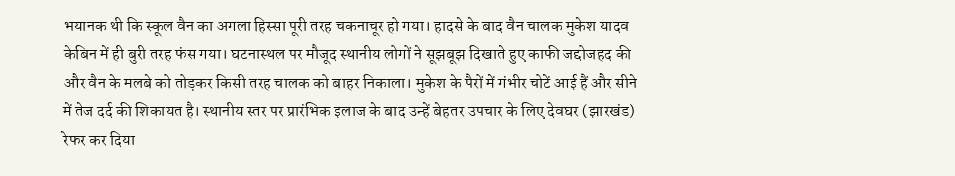भयानक थी कि स्कूल वैन का अगला हिस्सा पूरी तरह चकनाचूर हो गया। हादसे के बाद वैन चालक मुकेश यादव केबिन में ही बुरी तरह फंस गया। घटनास्थल पर मौजूद स्थानीय लोगों ने सूझबूझ दिखाते हुए काफी जद्दोजहद की और वैन के मलबे को तोड़कर किसी तरह चालक को बाहर निकाला। मुकेश के पैरों में गंभीर चोटें आई हैं और सीने में तेज दर्द की शिकायत है। स्थानीय स्तर पर प्रारंभिक इलाज के बाद उन्हें बेहतर उपचार के लिए देवघर (झारखंड) रेफर कर दिया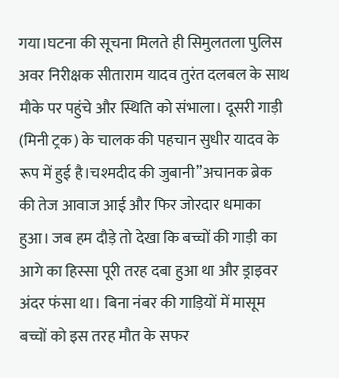गया।घटना की सूचना मिलते ही सिमुलतला पुलिस अवर निरीक्षक सीताराम यादव तुरंत दलबल के साथ मौके पर पहुंचे और स्थिति को संभाला। दूसरी गाड़ी (मिनी ट्रक) के चालक की पहचान सुधीर यादव के रूप में हुई है।चश्मदीद की जुबानी”अचानक ब्रेक की तेज आवाज आई और फिर जोरदार धमाका हुआ। जब हम दौड़े तो देखा कि बच्चों की गाड़ी का आगे का हिस्सा पूरी तरह दबा हुआ था और ड्राइवर अंदर फंसा था। बिना नंबर की गाड़ियों में मासूम बच्चों को इस तरह मौत के सफर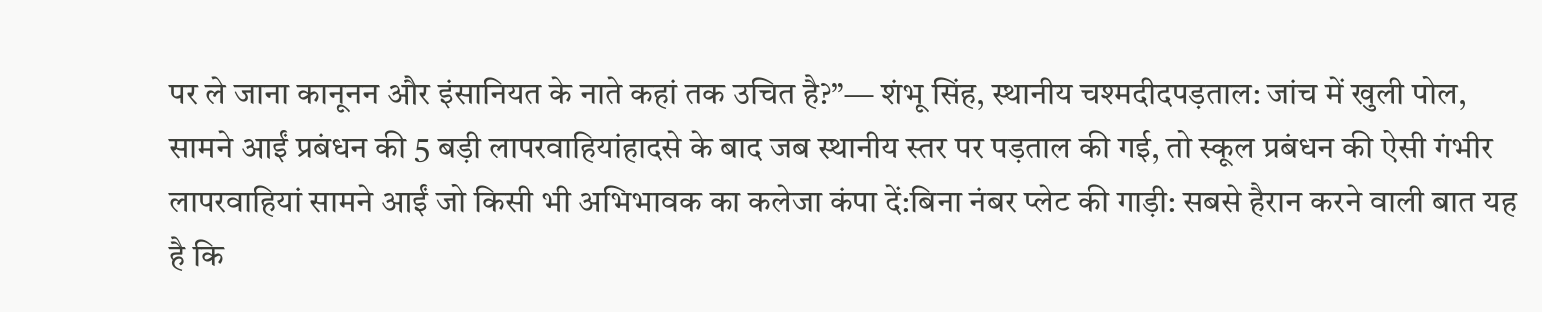पर ले जाना कानूनन और इंसानियत के नाते कहां तक उचित है?”— शंभू सिंह, स्थानीय चश्मदीदपड़ताल: जांच में खुली पोल, सामने आईं प्रबंधन की 5 बड़ी लापरवाहियांहादसे के बाद जब स्थानीय स्तर पर पड़ताल की गई, तो स्कूल प्रबंधन की ऐसी गंभीर लापरवाहियां सामने आईं जो किसी भी अभिभावक का कलेजा कंपा दें:बिना नंबर प्लेट की गाड़ी: सबसे हैरान करने वाली बात यह है कि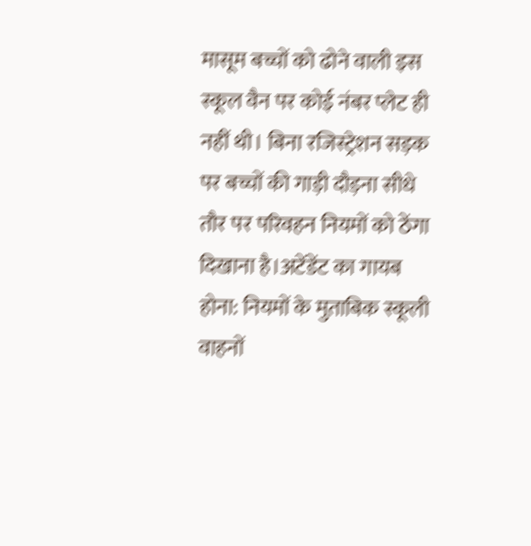मासूम बच्चों को ढोने वाली इस स्कूल वैन पर कोई नंबर प्लेट ही नहीं थी। बिना रजिस्ट्रेशन सड़क पर बच्चों की गाड़ी दौड़ना सीधे तौर पर परिवहन नियमों को ठेंगा दिखाना है।अटेंडेंट का गायब होना: नियमों के मुताबिक स्कूली वाहनों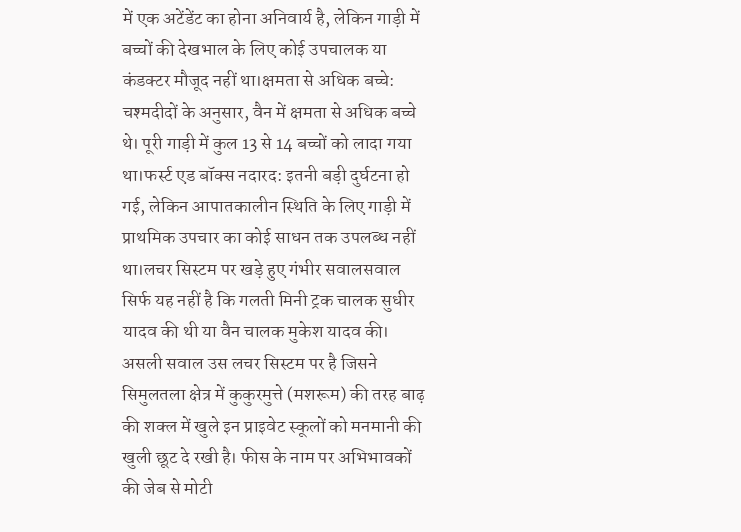में एक अटेंडेंट का होना अनिवार्य है, लेकिन गाड़ी में बच्चों की देखभाल के लिए कोई उपचालक या कंडक्टर मौजूद नहीं था।क्षमता से अधिक बच्चे: चश्मदीदों के अनुसार, वैन में क्षमता से अधिक बच्चे थे। पूरी गाड़ी में कुल 13 से 14 बच्चों को लादा गया था।फर्स्ट एड बॉक्स नदारद: इतनी बड़ी दुर्घटना हो गई, लेकिन आपातकालीन स्थिति के लिए गाड़ी में प्राथमिक उपचार का कोई साधन तक उपलब्ध नहीं था।लचर सिस्टम पर खड़े हुए गंभीर सवालसवाल सिर्फ यह नहीं है कि गलती मिनी ट्रक चालक सुधीर यादव की थी या वैन चालक मुकेश यादव की। असली सवाल उस लचर सिस्टम पर है जिसने सिमुलतला क्षेत्र में कुकुरमुत्ते (मशरूम) की तरह बाढ़ की शक्ल में खुले इन प्राइवेट स्कूलों को मनमानी की खुली छूट दे रखी है। फीस के नाम पर अभिभावकों की जेब से मोटी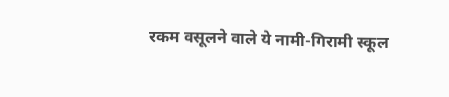रकम वसूलने वाले ये नामी-गिरामी स्कूल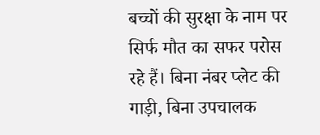बच्चों की सुरक्षा के नाम पर सिर्फ मौत का सफर परोस रहे हैं। बिना नंबर प्लेट की गाड़ी, बिना उपचालक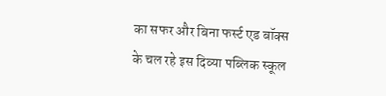का सफर और बिना फर्स्ट एड बॉक्स के चल रहे इस दिव्या पब्लिक स्कूल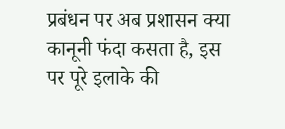प्रबंधन पर अब प्रशासन क्या कानूनी फंदा कसता है, इस पर पूरे इलाके की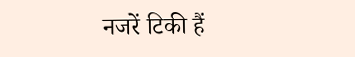नजरें टिकी हैं